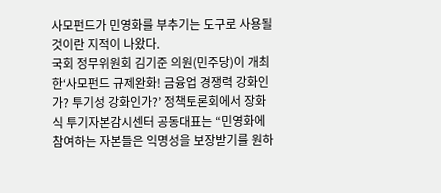사모펀드가 민영화를 부추기는 도구로 사용될 것이란 지적이 나왔다.
국회 정무위원회 김기준 의원(민주당)이 개최한‘사모펀드 규제완화! 금융업 경쟁력 강화인가? 투기성 강화인가?’ 정책토론회에서 장화식 투기자본감시센터 공동대표는 “민영화에 참여하는 자본들은 익명성을 보장받기를 원하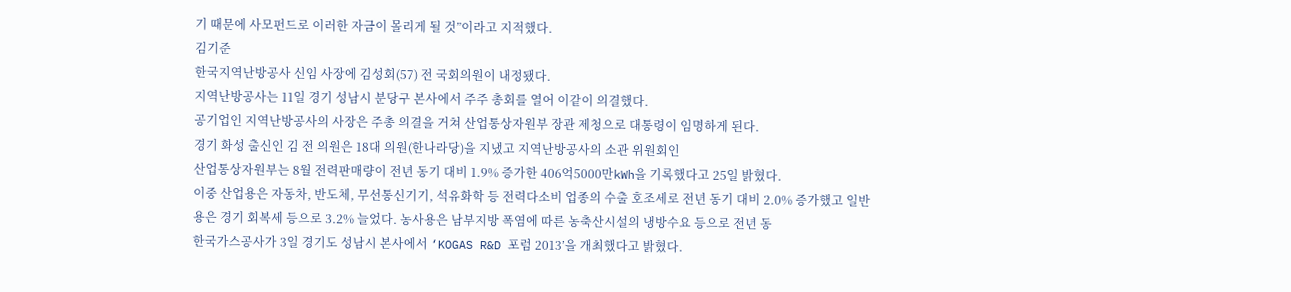기 때문에 사모펀드로 이러한 자금이 몰리게 될 것”이라고 지적했다.
김기준
한국지역난방공사 신임 사장에 김성회(57) 전 국회의원이 내정됐다.
지역난방공사는 11일 경기 성남시 분당구 본사에서 주주 총회를 열어 이같이 의결했다.
공기업인 지역난방공사의 사장은 주총 의결을 거쳐 산업통상자원부 장관 제청으로 대통령이 임명하게 된다.
경기 화성 출신인 김 전 의원은 18대 의원(한나라당)을 지냈고 지역난방공사의 소관 위원회인
산업통상자원부는 8월 전력판매량이 전년 동기 대비 1.9% 증가한 406억5000만kWh을 기록했다고 25일 밝혔다.
이중 산업용은 자동차, 반도체, 무선통신기기, 석유화학 등 전력다소비 업종의 수출 호조세로 전년 동기 대비 2.0% 증가했고 일반용은 경기 회복세 등으로 3.2% 늘었다. 농사용은 남부지방 폭염에 따른 농축산시설의 냉방수요 등으로 전년 동
한국가스공사가 3일 경기도 성남시 본사에서 ‘KOGAS R&D 포럼 2013’을 개최했다고 밝혔다.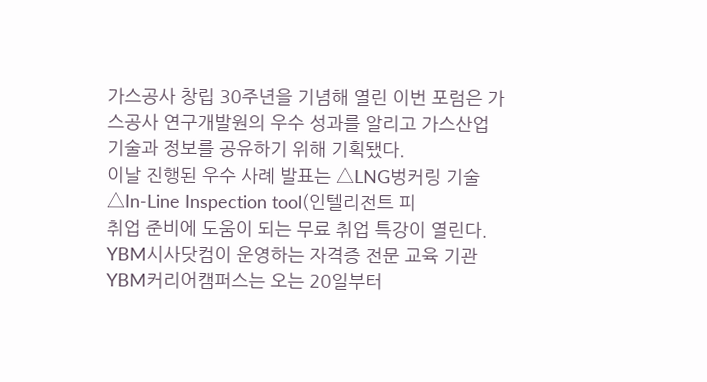가스공사 창립 30주년을 기념해 열린 이번 포럼은 가스공사 연구개발원의 우수 성과를 알리고 가스산업 기술과 정보를 공유하기 위해 기획됐다.
이날 진행된 우수 사례 발표는 △LNG벙커링 기술 △In-Line Inspection tool(인텔리전트 피
취업 준비에 도움이 되는 무료 취업 특강이 열린다.
YBM시사닷컴이 운영하는 자격증 전문 교육 기관 YBM커리어캠퍼스는 오는 20일부터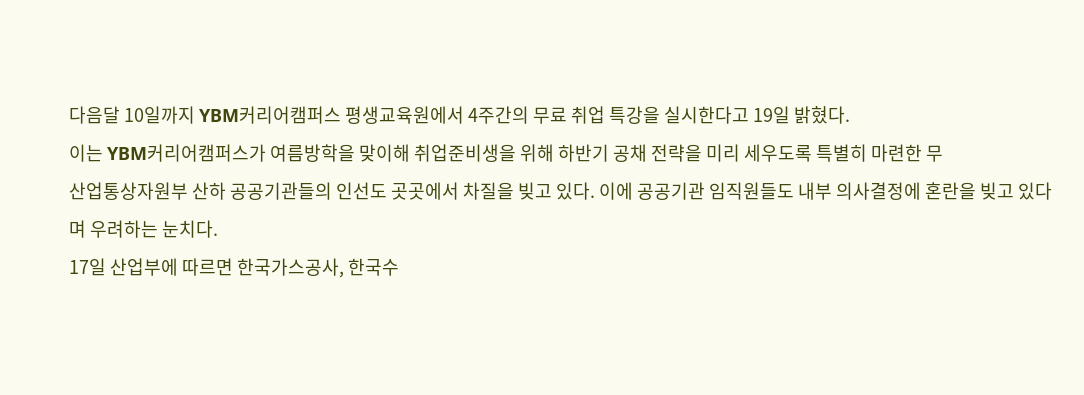다음달 10일까지 YBM커리어캠퍼스 평생교육원에서 4주간의 무료 취업 특강을 실시한다고 19일 밝혔다.
이는 YBM커리어캠퍼스가 여름방학을 맞이해 취업준비생을 위해 하반기 공채 전략을 미리 세우도록 특별히 마련한 무
산업통상자원부 산하 공공기관들의 인선도 곳곳에서 차질을 빚고 있다. 이에 공공기관 임직원들도 내부 의사결정에 혼란을 빚고 있다며 우려하는 눈치다.
17일 산업부에 따르면 한국가스공사, 한국수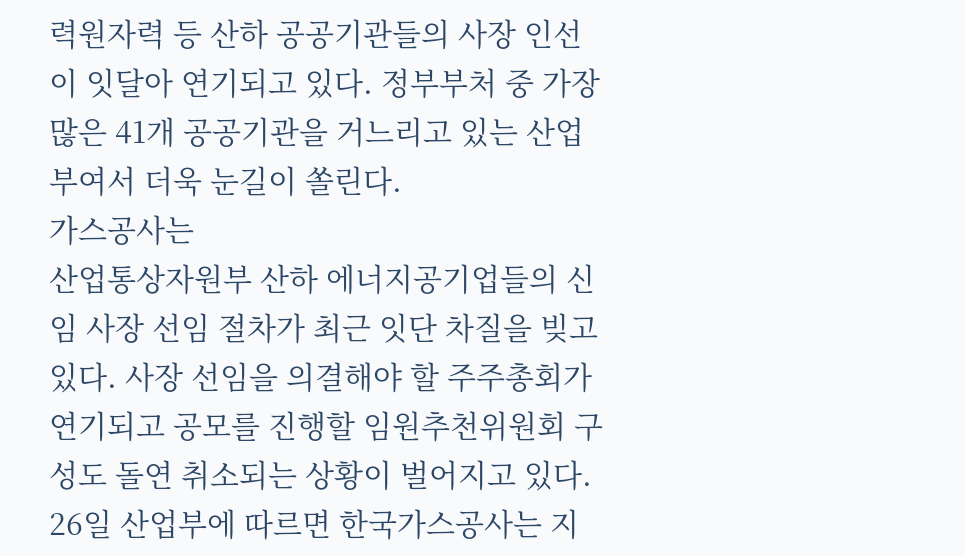력원자력 등 산하 공공기관들의 사장 인선이 잇달아 연기되고 있다. 정부부처 중 가장 많은 41개 공공기관을 거느리고 있는 산업부여서 더욱 눈길이 쏠린다.
가스공사는
산업통상자원부 산하 에너지공기업들의 신임 사장 선임 절차가 최근 잇단 차질을 빚고 있다. 사장 선임을 의결해야 할 주주총회가 연기되고 공모를 진행할 임원추천위원회 구성도 돌연 취소되는 상황이 벌어지고 있다.
26일 산업부에 따르면 한국가스공사는 지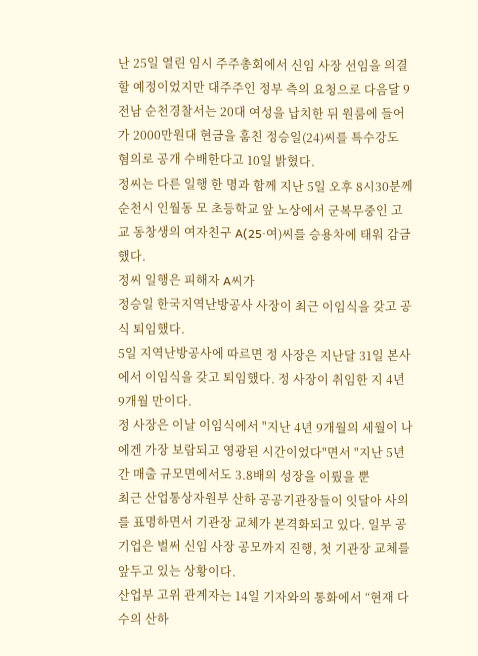난 25일 열린 임시 주주총회에서 신임 사장 선임을 의결할 예정이었지만 대주주인 정부 측의 요청으로 다음달 9
전남 순천경찰서는 20대 여성을 납치한 뒤 원룸에 들어가 2000만원대 현금을 훔친 정승일(24)씨를 특수강도 혐의로 공개 수배한다고 10일 밝혔다.
정씨는 다른 일행 한 명과 함께 지난 5일 오후 8시30분께 순천시 인월동 모 초등학교 앞 노상에서 군복무중인 고교 동창생의 여자친구 A(25·여)씨를 승용차에 태워 감금했다.
정씨 일행은 피해자 A씨가
정승일 한국지역난방공사 사장이 최근 이임식을 갖고 공식 퇴임했다.
5일 지역난방공사에 따르면 정 사장은 지난달 31일 본사에서 이임식을 갖고 퇴임했다. 정 사장이 취임한 지 4년 9개월 만이다.
정 사장은 이날 이임식에서 "지난 4년 9개월의 세월이 나에겐 가장 보람되고 영광된 시간이었다"면서 "지난 5년간 매출 규모면에서도 3.8배의 성장을 이뤘을 뿐
최근 산업통상자원부 산하 공공기관장들이 잇달아 사의를 표명하면서 기관장 교체가 본격화되고 있다. 일부 공기업은 벌써 신임 사장 공모까지 진행, 첫 기관장 교체를 앞두고 있는 상황이다.
산업부 고위 관계자는 14일 기자와의 통화에서 “현재 다수의 산하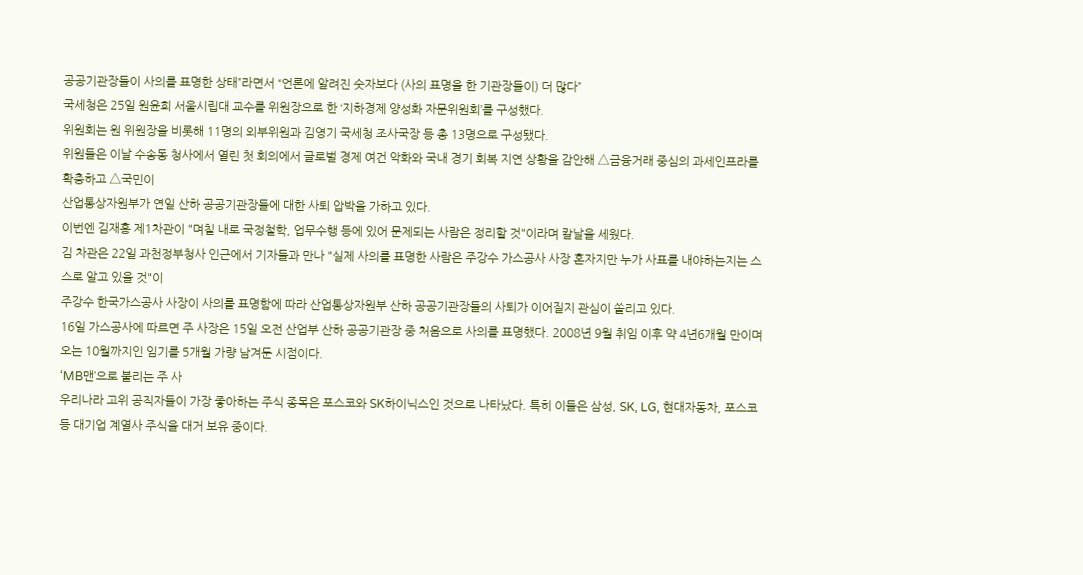공공기관장들이 사의를 표명한 상태”라면서 “언론에 알려진 숫자보다 (사의 표명을 한 기관장들이) 더 많다”
국세청은 25일 원윤희 서울시립대 교수를 위원장으로 한 ‘지하경제 양성화 자문위원회’를 구성했다.
위원회는 원 위원장을 비롯해 11명의 외부위원과 김영기 국세청 조사국장 등 총 13명으로 구성됐다.
위원들은 이날 수송동 청사에서 열린 첫 회의에서 글로벌 경제 여건 악화와 국내 경기 회복 지연 상황을 감안해 △금융거래 중심의 과세인프라를 확충하고 △국민이
산업통상자원부가 연일 산하 공공기관장들에 대한 사퇴 압박을 가하고 있다.
이번엔 김재홍 제1차관이 "며칠 내로 국정철학, 업무수행 등에 있어 문제되는 사람은 정리할 것"이라며 칼날을 세웠다.
김 차관은 22일 과천정부청사 인근에서 기자들과 만나 "실제 사의를 표명한 사람은 주강수 가스공사 사장 혼자지만 누가 사표를 내야하는지는 스스로 알고 있을 것"이
주강수 한국가스공사 사장이 사의를 표명함에 따라 산업통상자원부 산하 공공기관장들의 사퇴가 이어질지 관심이 쏠리고 있다.
16일 가스공사에 따르면 주 사장은 15일 오전 산업부 산하 공공기관장 중 처음으로 사의를 표명했다. 2008년 9월 취임 이후 약 4년6개월 만이며 오는 10월까지인 임기를 5개월 가량 남겨둔 시점이다.
‘MB맨’으로 불리는 주 사
우리나라 고위 공직자들이 가장 좋아하는 주식 종목은 포스코와 SK하이닉스인 것으로 나타났다. 특히 이들은 삼성, SK, LG, 현대자동차, 포스코 등 대기업 계열사 주식을 대거 보유 중이다.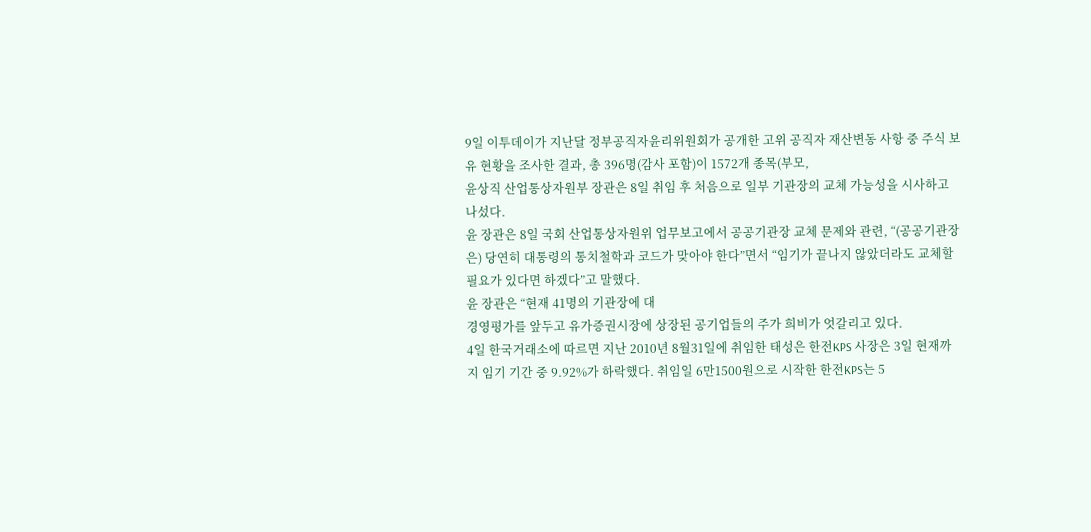9일 이투데이가 지난달 정부공직자윤리위원회가 공개한 고위 공직자 재산변동 사항 중 주식 보유 현황을 조사한 결과, 총 396명(감사 포함)이 1572개 종목(부모,
윤상직 산업통상자원부 장관은 8일 취임 후 처음으로 일부 기관장의 교체 가능성을 시사하고 나섰다.
윤 장관은 8일 국회 산업통상자원위 업무보고에서 공공기관장 교체 문제와 관련, “(공공기관장은) 당연히 대통령의 통치철학과 코드가 맞아야 한다”면서 “임기가 끝나지 않았더라도 교체할 필요가 있다면 하겠다”고 말했다.
윤 장관은 “현재 41명의 기관장에 대
경영평가를 앞두고 유가증권시장에 상장된 공기업들의 주가 희비가 엇갈리고 있다.
4일 한국거래소에 따르면 지난 2010년 8월31일에 취임한 태성은 한전KPS 사장은 3일 현재까지 임기 기간 중 9.92%가 하락했다. 취임일 6만1500원으로 시작한 한전KPS는 5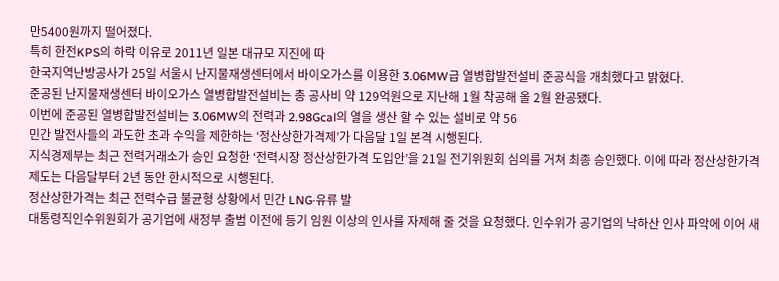만5400원까지 떨어졌다.
특히 한전KPS의 하락 이유로 2011년 일본 대규모 지진에 따
한국지역난방공사가 25일 서울시 난지물재생센터에서 바이오가스를 이용한 3.06MW급 열병합발전설비 준공식을 개최했다고 밝혔다.
준공된 난지물재생센터 바이오가스 열병합발전설비는 총 공사비 약 129억원으로 지난해 1월 착공해 올 2월 완공됐다.
이번에 준공된 열병합발전설비는 3.06MW의 전력과 2.98Gcal의 열을 생산 할 수 있는 설비로 약 56
민간 발전사들의 과도한 초과 수익을 제한하는 ‘정산상한가격제’가 다음달 1일 본격 시행된다.
지식경제부는 최근 전력거래소가 승인 요청한 ‘전력시장 정산상한가격 도입안’을 21일 전기위원회 심의를 거쳐 최종 승인했다. 이에 따라 정산상한가격 제도는 다음달부터 2년 동안 한시적으로 시행된다.
정산상한가격는 최근 전력수급 불균형 상황에서 민간 LNG·유류 발
대통령직인수위원회가 공기업에 새정부 출범 이전에 등기 임원 이상의 인사를 자제해 줄 것을 요청했다. 인수위가 공기업의 낙하산 인사 파악에 이어 새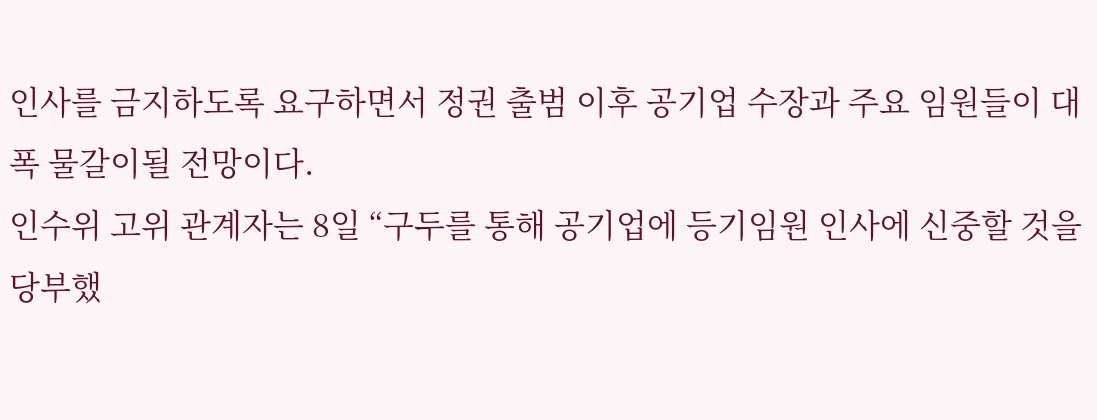인사를 금지하도록 요구하면서 정권 출범 이후 공기업 수장과 주요 임원들이 대폭 물갈이될 전망이다.
인수위 고위 관계자는 8일 “구두를 통해 공기업에 등기임원 인사에 신중할 것을 당부했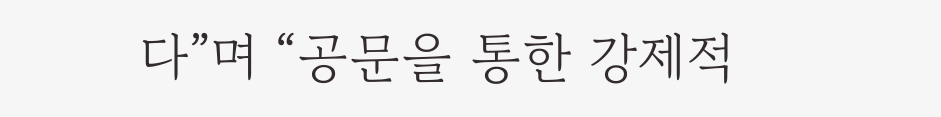다”며 “공문을 통한 강제적